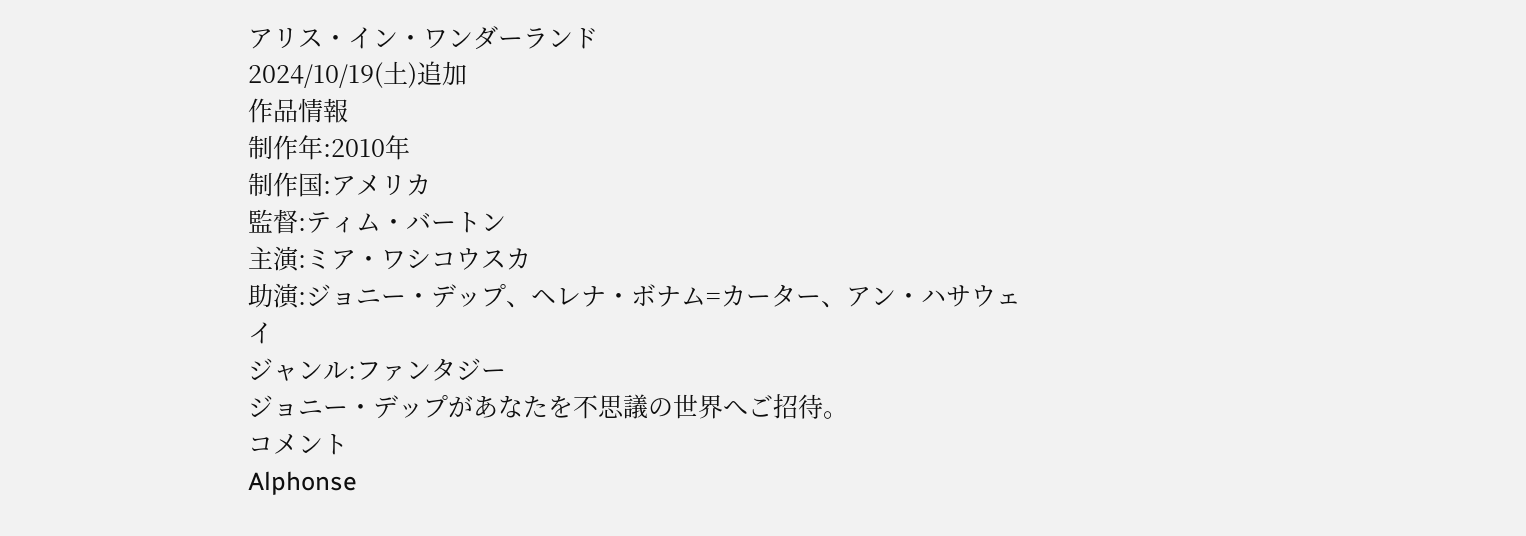アリス・イン・ワンダーランド
2024/10/19(土)追加
作品情報
制作年:2010年
制作国:アメリカ
監督:ティム・バートン
主演:ミア・ワシコウスカ
助演:ジョニー・デップ、ヘレナ・ボナム=カーター、アン・ハサウェイ
ジャンル:ファンタジー
ジョニー・デップがあなたを不思議の世界へご招待。
コメント
Alphonse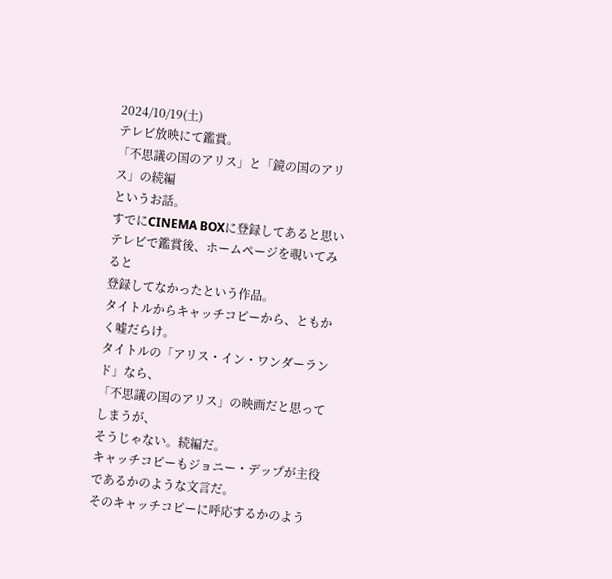2024/10/19(土)
テレビ放映にて鑑賞。
「不思議の国のアリス」と「鏡の国のアリス」の続編
というお話。
すでにCINEMA BOXに登録してあると思い
テレビで鑑賞後、ホームページを覗いてみると
登録してなかったという作品。
タイトルからキャッチコピーから、ともかく嘘だらけ。
タイトルの「アリス・イン・ワンダーランド」なら、
「不思議の国のアリス」の映画だと思ってしまうが、
そうじゃない。続編だ。
キャッチコピーもジョニー・デップが主役であるかのような文言だ。
そのキャッチコピーに呼応するかのよう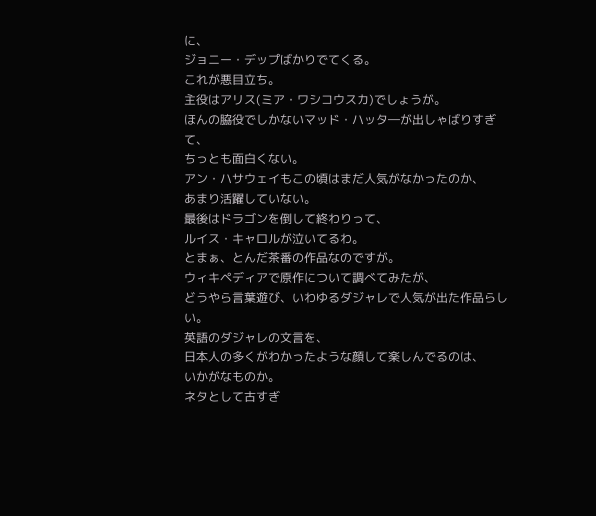に、
ジョニー・デップばかりでてくる。
これが悪目立ち。
主役はアリス(ミア・ワシコウスカ)でしょうが。
ほんの脇役でしかないマッド・ハッタ―が出しゃばりすぎて、
ちっとも面白くない。
アン・ハサウェイもこの頃はまだ人気がなかったのか、
あまり活躍していない。
最後はドラゴンを倒して終わりって、
ルイス・キャロルが泣いてるわ。
とまぁ、とんだ茶番の作品なのですが。
ウィキペディアで原作について調べてみたが、
どうやら言葉遊び、いわゆるダジャレで人気が出た作品らしい。
英語のダジャレの文言を、
日本人の多くがわかったような顔して楽しんでるのは、
いかがなものか。
ネタとして古すぎ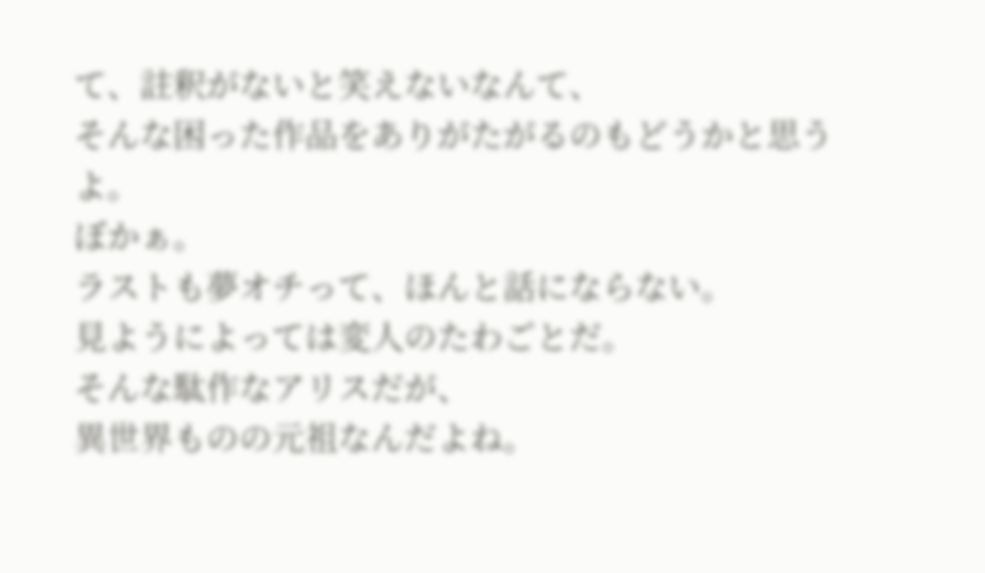て、註釈がないと笑えないなんて、
そんな困った作品をありがたがるのもどうかと思うよ。
ぼかぁ。
ラストも夢オチって、ほんと話にならない。
見ようによっては変人のたわごとだ。
そんな駄作なアリスだが、
異世界ものの元祖なんだよね。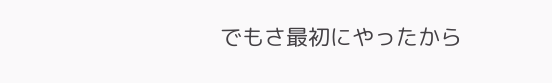でもさ最初にやったから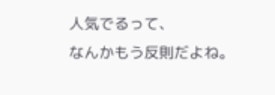人気でるって、
なんかもう反則だよね。